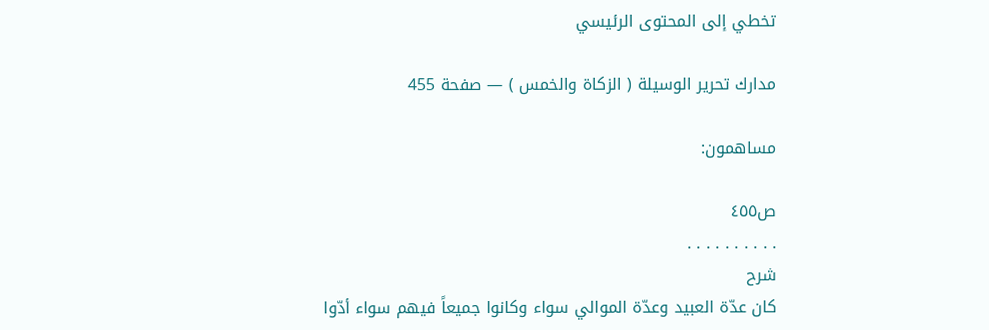تخطي إلى المحتوى الرئيسي

مدارك تحرير الوسيلة ( الزكاة والخمس ) — صفحة 455

مساهمون:

ص٤٥٥
. . . . . . . . . .
شرح
كان عدّة العبيد وعدّة الموالي سواء وكانوا جميعاً فيهم سواء أدّوا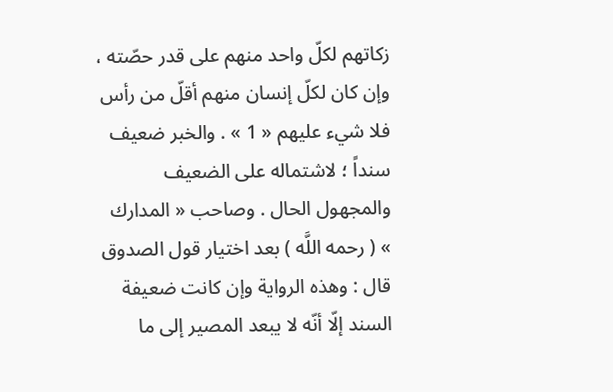زكاتهم لكلّ واحد منهم على قدر حصّته ، وإن كان لكلّ إنسان منهم أقلّ من رأس فلا شيء عليهم « 1 » . والخبر ضعيف سنداً ؛ لاشتماله على الضعيف والمجهول الحال . وصاحب « المدارك » ( رحمه اللَّه ) بعد اختيار قول الصدوق قال : وهذه الرواية وإن كانت ضعيفة السند إلّا أنّه لا يبعد المصير إلى ما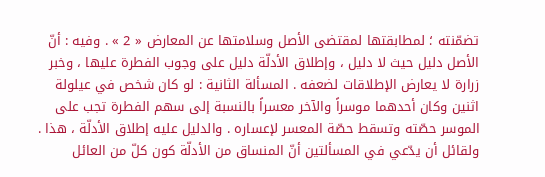تضمّنته ؛ لمطابقتها لمقتضى الأصل وسلامتها عن المعارض « 2 » . وفيه : أنّ الأصل دليل حيث لا دليل ، وإطلاق الأدلّة دليل على وجوب الفطرة عليها ، وخبر زرارة لا يعارض الإطلاقات لضعفه . المسألة الثانية : لو كان شخص في عيلولة اثنين وكان أحدهما موسراً والآخر معسراً بالنسبة إلى سهم الفطرة تجب على الموسر حصّته وتسقط حصّة المعسر لإعساره . والدليل عليه إطلاق الأدلّة ، هذا . ولقائل أن يدّعي في المسألتين أنّ المنساق من الأدلّة كون كلّ من العائل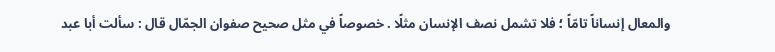والمعال إنساناً تامّاً ؛ فلا تشمل نصف الإنسان مثلًا . خصوصاً في مثل صحيح صفوان الجمّال قال : سألت أبا عبد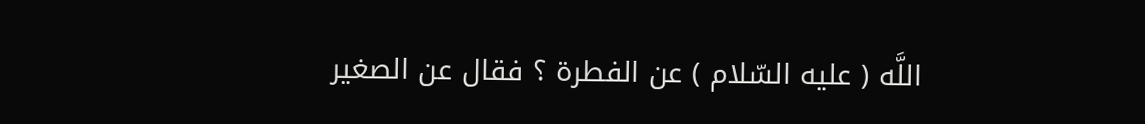اللَّه ( عليه السّلام ) عن الفطرة ؟ فقال عن الصغير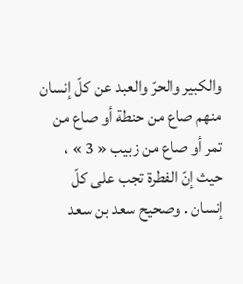والكبير والحرّ والعبد عن كلّ إنسان منهم صاع من حنطة أو صاع من تمر أو صاع من زبيب « 3 » ، حيث إنّ الفطرة تجب على كلّ إنسان . وصحيح سعد بن سعد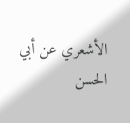الأشعري عن أبي الحسن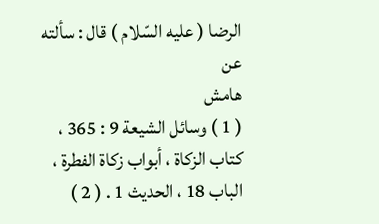الرضا ( عليه السّلام ) قال : سألته عن
هامش
( 1 ) وسائل الشيعة 9 : 365 ، كتاب الزكاة ، أبواب زكاة الفطرة ، الباب 18 ، الحديث 1 . ( 2 )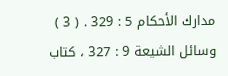مدارك الأحكام 5 : 329 . ( 3 ) وسائل الشيعة 9 : 327 ، كتاب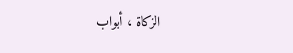الزكاة ، أبواب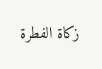زكاة الفطرة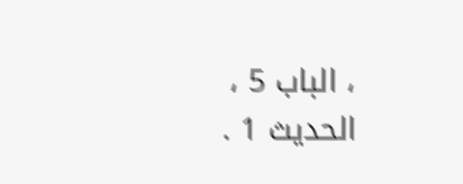، الباب 5 ، الحديث 1 .